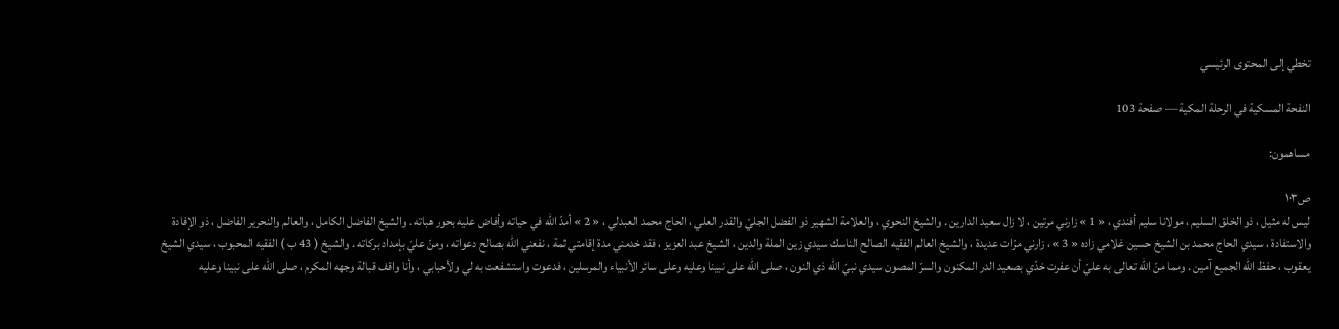تخطي إلى المحتوى الرئيسي

النفحة المسكية في الرحلة المكية — صفحة 103

مساهمون:

ص١٠٣
ليس له مثيل ، ذو الخلق السليم ، مولانا سليم أفندي ، « 1 » زارني مرتين ، لا زال سعيد الدارين . والشيخ النحوي ، والعلامة الشهير ذو الفضل الجليّ والقدر العلي ، الحاج محمد العبدلي ، « 2 » أمدّ الله في حياته وأفاض عليه بحور هباته . والشيخ الفاضل الكامل ، والعالم والنحرير الفاضل ، ذو الإفادة والاستفادة ، سيدي الحاج محمد بن الشيخ حسين غلامي زاده « 3 » ، زارني مرّات عديدة ، والشيخ العالم الفقيه الصالح الناسك سيدي زين الملة والدين ، الشيخ عبد العزيز ، فقد خدمني مدة إقامتي ثمة ، نفعني الله بصالح دعواته ، ومنّ عليّ بإمداد بركاته . والشيخ ( 43 ب ) الفقيه المحبوب ، سيدي الشيخ يعقوب ، حفظ الله الجميع آمين . ومما منّ الله تعالى به عليّ أن عفرت خدّي بصعيد الدر المكنون والسرّ المصون سيدي نبيّ الله ذي النون ، صلى الله على نبينا وعليه وعلى سائر الأنبياء والمرسلين ، فدعوت واستشفعت به لي ولأحبابي ، وأنا واقف قبالة وجهه المكرم ، صلى الله على نبينا وعليه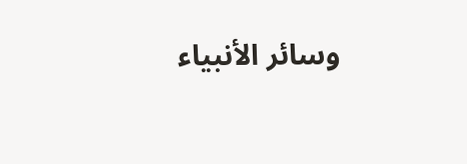وسائر الأنبياء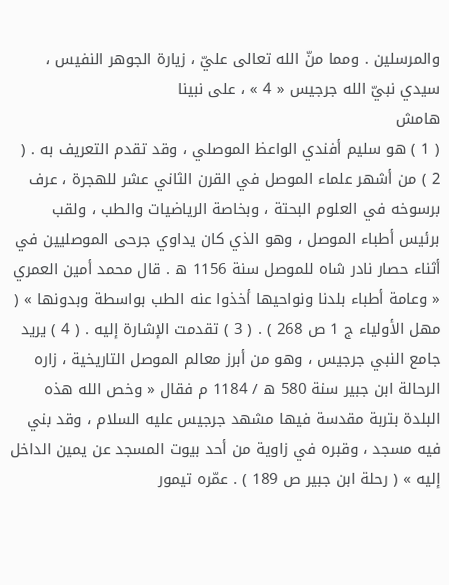والمرسلين . ومما منّ الله تعالى عليّ ، زيارة الجوهر النفيس ، سيدي نبيّ الله جرجيس « 4 » ، على نبينا
هامش
( 1 ) هو سليم أفندي الواعظ الموصلي ، وقد تقدم التعريف به . ( 2 ) من أشهر علماء الموصل في القرن الثاني عشر للهجرة ، عرف برسوخه في العلوم البحتة ، وبخاصة الرياضيات والطب ، ولقب برئيس أطباء الموصل ، وهو الذي كان يداوي جرحى الموصليين في أثناء حصار نادر شاه للموصل سنة 1156 ه . قال محمد أمين العمري « وعامة أطباء بلدنا ونواحيها أخذوا عنه الطب بواسطة وبدونها » ( مهل الأولياء ج 1 ص 268 ) . ( 3 ) تقدمت الإشارة إليه . ( 4 ) يريد جامع النبي جرجيس ، وهو من أبرز معالم الموصل التاريخية ، زاره الرحالة ابن جبير سنة 580 ه / 1184 م فقال « وخص الله هذه البلدة بتربة مقدسة فيها مشهد جرجيس عليه السلام ، وقد بني فيه مسجد ، وقبره في زاوية من أحد بيوت المسجد عن يمين الداخل إليه » ( رحلة ابن جبير ص 189 ) . عمّره تيمور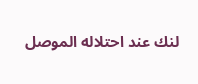لنك عند احتلاله الموصل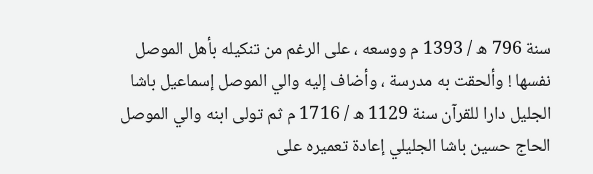سنة 796 ه / 1393 م ووسعه ، على الرغم من تنكيله بأهل الموصل نفسها ! وألحقت به مدرسة ، وأضاف إليه والي الموصل إسماعيل باشا الجليل دارا للقرآن سنة 1129 ه / 1716 م ثم تولى ابنه والي الموصل الحاج حسين باشا الجليلي إعادة تعميره على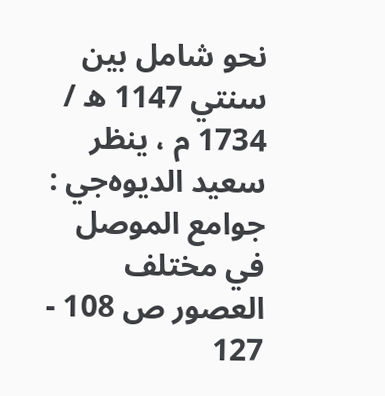نحو شامل بين سنتي 1147 ه / 1734 م ، ينظر سعيد الديوه‌جي : جوامع الموصل في مختلف العصور ص 108 - 127